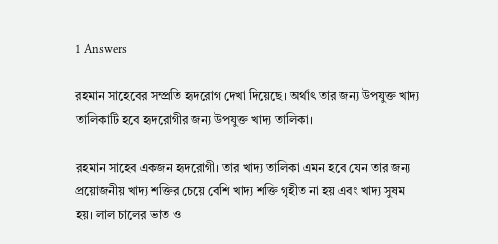1 Answers

রহমান সাহেবের সম্প্রতি হৃদরোগ দেখা দিয়েছে। অর্থাৎ তার জন্য উপযুক্ত খাদ্য তালিকাটি হবে হৃদরোগীর জন্য উপযুক্ত খাদ্য তালিকা।

রহমান সাহেব একজন হৃদরোগী। তার খাদ্য তালিকা এমন হবে যেন তার জন্য প্রয়োজনীয় খাদ্য শক্তির চেয়ে বেশি খাদ্য শক্তি গৃহীত না হয় এবং খাদ্য সুষম হয়। লাল চালের ভাত ও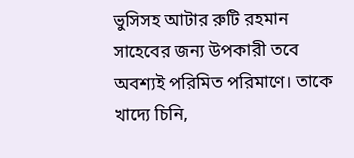ভুসিসহ আটার রুটি রহমান সাহেবের জন্য উপকারী তবে অবশ্যই পরিমিত পরিমাণে। তাকে খাদ্যে চিনি,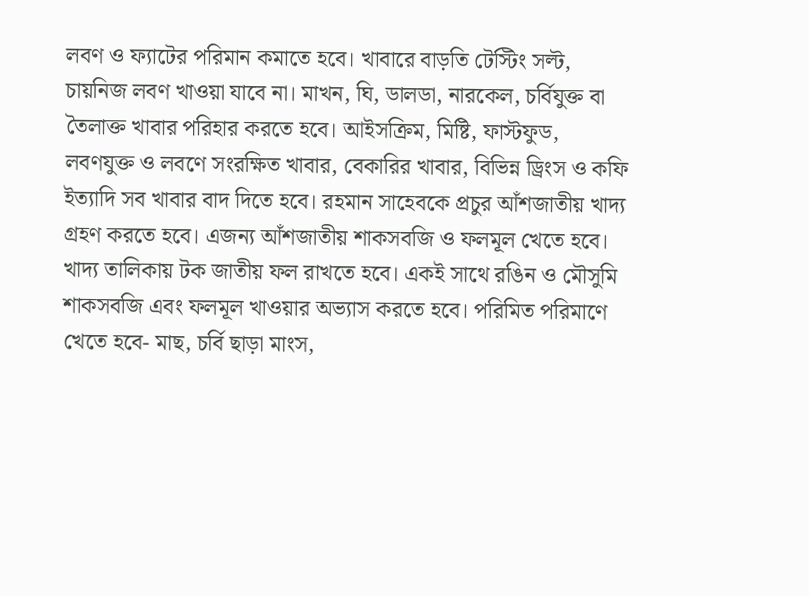লবণ ও ফ্যাটের পরিমান কমাতে হবে। খাবারে বাড়তি টেস্টিং সল্ট, চায়নিজ লবণ খাওয়া যাবে না। মাখন, ঘি, ডালডা, নারকেল, চর্বিযুক্ত বা তৈলাক্ত খাবার পরিহার করতে হবে। আইসক্রিম, মিষ্টি, ফাস্টফুড, লবণযুক্ত ও লবণে সংরক্ষিত খাবার, বেকারির খাবার, বিভিন্ন ড্রিংস ও কফি ইত্যাদি সব খাবার বাদ দিতে হবে। রহমান সাহেবকে প্রচুর আঁশজাতীয় খাদ্য গ্রহণ করতে হবে। এজন্য আঁশজাতীয় শাকসবজি ও ফলমূল খেতে হবে। খাদ্য তালিকায় টক জাতীয় ফল রাখতে হবে। একই সাথে রঙিন ও মৌসুমি শাকসবজি এবং ফলমূল খাওয়ার অভ্যাস করতে হবে। পরিমিত পরিমাণে খেতে হবে- মাছ, চর্বি ছাড়া মাংস,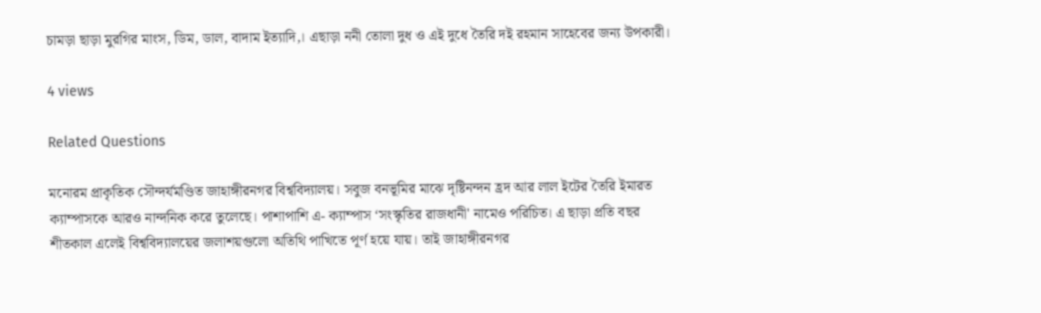চামড়া ছাড়া মুরগির মাংস, ডিম, ডাল, বাদাম ইত্যাদি,। এছাড়া ননী তোলা দুধ ও এই দুধে তৈরি দই রহমান সাহেবের জন্য উপকারী।

4 views

Related Questions

মনোরম প্রাকৃতিক সৌন্দর্যমণ্ডিত জাহাঙ্গীরনগর বিশ্ববিদ্যালয়। সবুজ বনভূমির মাঝে দৃষ্টিনন্দন হ্রদ আর লাল ইটের তৈরি ইমারত ক্যাম্পাসকে আরও নান্দনিক করে তুলেছে। পাশাপাশি এ- ক্যাম্পাস ‘সংস্কৃতির রাজধানী' নামেও পরিচিত। এ ছাড়া প্রতি বছর শীতকাল এলেই বিশ্ববিদ্যালয়ের জলাশয়গুলো অতিথি পাখিতে পূর্ণ হয়ে যায়। তাই জাহাঙ্গীরনগর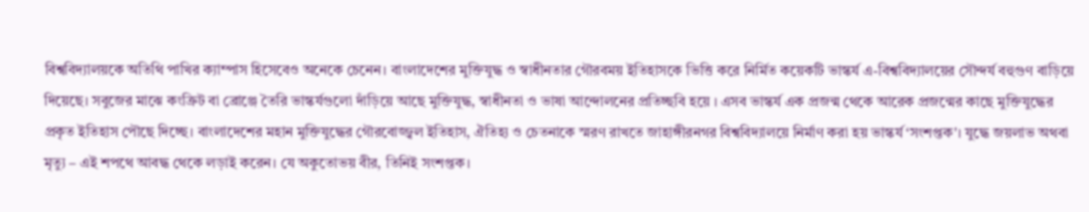বিশ্ববিদ্যালয়কে অতিথি পাখির ক্যাম্পাস হিসেবেও অনেকে চেনেন। বাংলাদেশের মুক্তিযুদ্ধ ও স্বাধীনতার গৌরবময় ইতিহাসকে ভিত্তি করে নির্মিত কয়েকটি ভাস্কর্য এ-বিশ্ববিদ্যালয়ের সৌন্দর্য বহুগুণ বাড়িয়ে দিয়েছে। সবুজের মাঝে কংক্রিট বা ব্রোঞ্জে তৈরি ভাস্কর্যগুলো দাঁড়িয়ে আছে মুক্তিযুদ্ধ, স্বাধীনতা ও ভাষা আন্দোলনের প্রতিচ্ছবি হয়ে । এসব ভাস্কর্য এক প্রজন্ম থেকে আরেক প্রজন্মের কাছে মুক্তিযুদ্ধের প্রকৃত ইতিহাস পৌছে দিচ্ছে। বাংলাদেশের মহান মুক্তিযুদ্ধের গৌরবোজ্জ্বল ইতিহাস, ঐতিহ্য ও চেতনাকে স্মরণ রাখতে জাহাঙ্গীরনগর বিশ্ববিদ্যালয়ে নির্মাণ করা হয় ভাস্কর্য ‘সংশপ্তক'। যুদ্ধে জয়লাভ অথবা মৃত্যু – এই শপথে আবদ্ধ থেকে লড়াই করেন। যে অকুতোভয় বীর, তিনিই সংশপ্তক।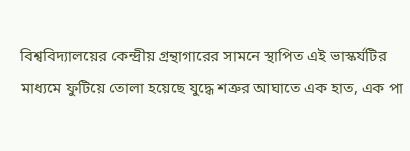বিশ্ববিদ্যালয়ের কেন্দ্রীয় গ্রন্থাগারের সামনে স্থাপিত এই ভাস্কর্যটির মাধ্যমে ফুটিয়ে তোলা হয়েছে যুদ্ধে শত্রুর আঘাতে এক হাত, এক পা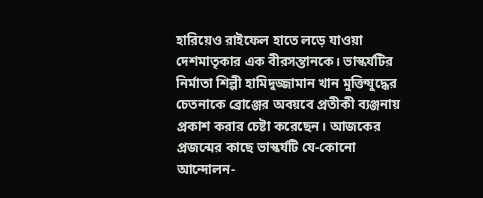হারিয়েও রাইফেল হাতে লড়ে যাওয়া দেশমাতৃকার এক বীরসন্তানকে। ভাস্কর্যটির নির্মাতা শিল্পী হামিদুজ্জামান খান মুক্তিযুদ্ধের চেতনাকে ব্রোঞ্জের অবয়বে প্রতীকী ব্যঞ্জনায় প্রকাশ করার চেষ্টা করেছেন। আজকের প্রজন্মের কাছে ভাস্কর্যটি যে-কোনো আন্দোলন-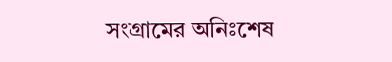সংগ্রামের অনিঃশেষ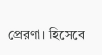প্রেরণা। হিসেবে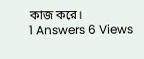কাজ করে।
1 Answers 6 Views